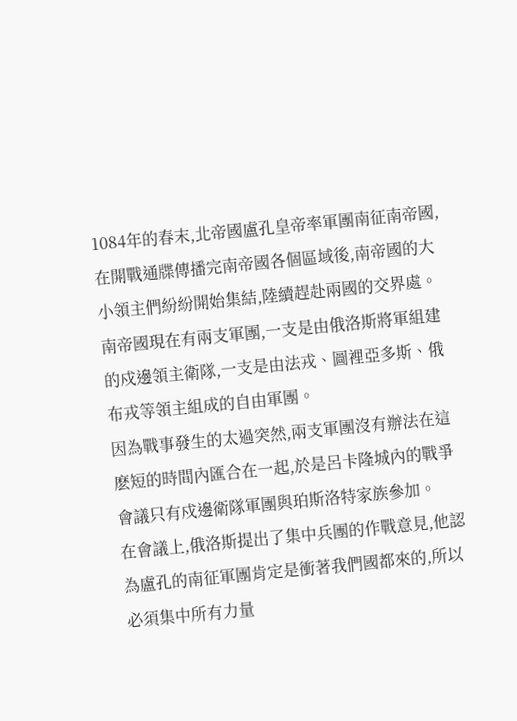1084年的春末,北帝國盧孔皇帝率軍團南征南帝國,在開戰通牒傳播完南帝國各個區域後,南帝國的大小領主們紛紛開始集結,陸續趕赴兩國的交界處。南帝國現在有兩支軍團,一支是由俄洛斯將軍組建的戍邊領主衛隊,一支是由法戎、圖裡亞多斯、俄布戎等領主組成的自由軍團。
因為戰事發生的太過突然,兩支軍團沒有辦法在這麽短的時間內匯合在一起,於是呂卡隆城內的戰爭會議只有戍邊衛隊軍團與珀斯洛特家族參加。
在會議上,俄洛斯提出了集中兵團的作戰意見,他認為盧孔的南征軍團肯定是衝著我們國都來的,所以必須集中所有力量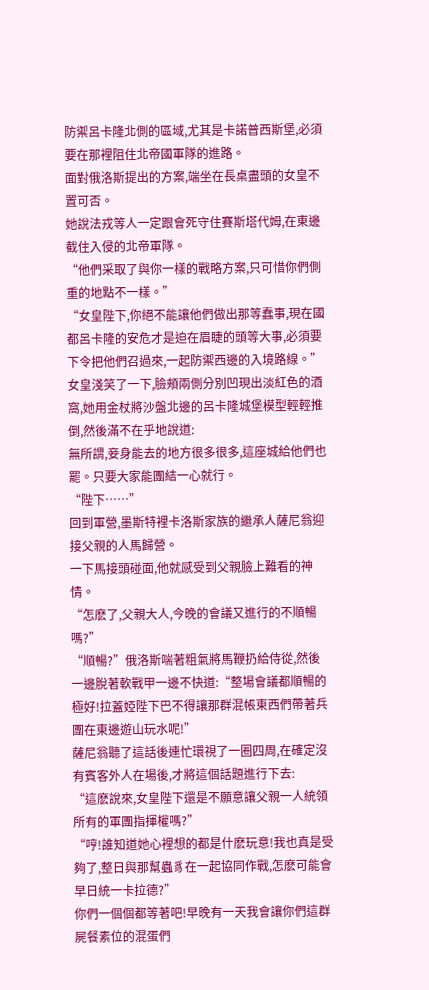防禦呂卡隆北側的區域,尤其是卡諾普西斯堡,必須要在那裡阻住北帝國軍隊的進路。
面對俄洛斯提出的方案,端坐在長桌盡頭的女皇不置可否。
她說法戎等人一定跟會死守住賽斯塔代姆,在東邊截住入侵的北帝軍隊。
“他們采取了與你一樣的戰略方案,只可惜你們側重的地點不一樣。”
“女皇陛下,你絕不能讓他們做出那等蠢事,現在國都呂卡隆的安危才是迫在眉睫的頭等大事,必須要下令把他們召過來,一起防禦西邊的入境路線。”
女皇淺笑了一下,臉頰兩側分別凹現出淡紅色的酒窩,她用金杖將沙盤北邊的呂卡隆城堡模型輕輕推倒,然後滿不在乎地說道:
無所謂,妾身能去的地方很多很多,這座城給他們也罷。只要大家能團結一心就行。
“陛下……”
回到軍營,墨斯特裡卡洛斯家族的繼承人薩尼翁迎接父親的人馬歸營。
一下馬接頭碰面,他就感受到父親臉上難看的神情。
“怎麽了,父親大人,今晚的會議又進行的不順暢嗎?”
“順暢?”俄洛斯喘著粗氣將馬鞭扔給侍從,然後一邊脫著軟戰甲一邊不快道:“整場會議都順暢的極好!拉蓋婭陛下巴不得讓那群混帳東西們帶著兵團在東邊遊山玩水呢!”
薩尼翁聽了這話後連忙環視了一圈四周,在確定沒有賓客外人在場後,才將這個話題進行下去:
“這麽說來,女皇陛下還是不願意讓父親一人統領所有的軍團指揮權嗎?”
“哼!誰知道她心裡想的都是什麽玩意!我也真是受夠了,整日與那幫蟲豸在一起協同作戰,怎麽可能會早日統一卡拉德?”
你們一個個都等著吧!早晚有一天我會讓你們這群屍餐素位的混蛋們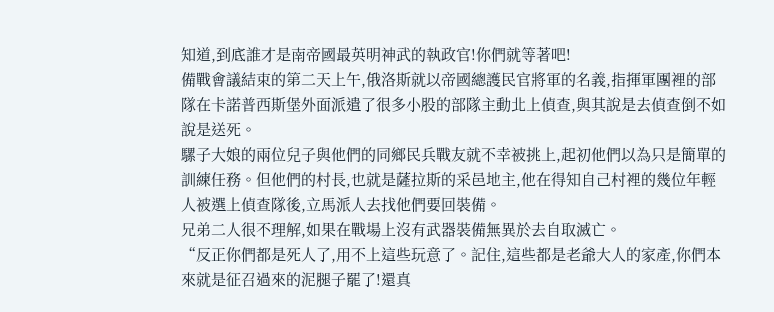知道,到底誰才是南帝國最英明神武的執政官!你們就等著吧!
備戰會議結束的第二天上午,俄洛斯就以帝國總護民官將軍的名義,指揮軍團裡的部隊在卡諾普西斯堡外面派遣了很多小股的部隊主動北上偵查,與其說是去偵查倒不如說是送死。
騾子大娘的兩位兒子與他們的同鄉民兵戰友就不幸被挑上,起初他們以為只是簡單的訓練任務。但他們的村長,也就是薩拉斯的采邑地主,他在得知自己村裡的幾位年輕人被選上偵查隊後,立馬派人去找他們要回裝備。
兄弟二人很不理解,如果在戰場上沒有武器裝備無異於去自取滅亡。
“反正你們都是死人了,用不上這些玩意了。記住,這些都是老爺大人的家產,你們本來就是征召過來的泥腿子罷了!還真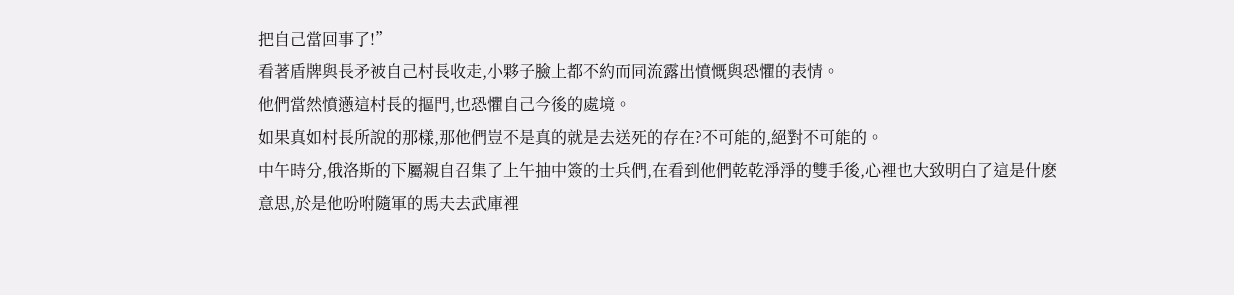把自己當回事了!”
看著盾牌與長矛被自己村長收走,小夥子臉上都不約而同流露出憤慨與恐懼的表情。
他們當然憤懣這村長的摳門,也恐懼自己今後的處境。
如果真如村長所說的那樣,那他們豈不是真的就是去送死的存在?不可能的,絕對不可能的。
中午時分,俄洛斯的下屬親自召集了上午抽中簽的士兵們,在看到他們乾乾淨淨的雙手後,心裡也大致明白了這是什麽意思,於是他吩咐隨軍的馬夫去武庫裡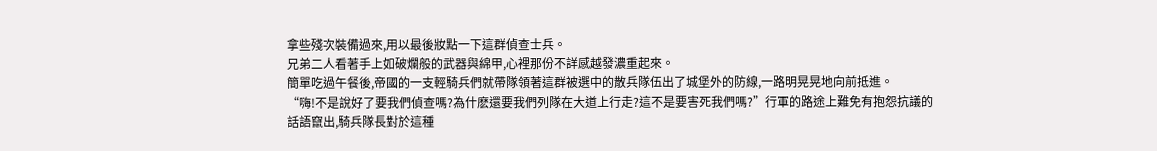拿些殘次裝備過來,用以最後妝點一下這群偵查士兵。
兄弟二人看著手上如破爛般的武器與綿甲,心裡那份不詳感越發濃重起來。
簡單吃過午餐後,帝國的一支輕騎兵們就帶隊領著這群被選中的散兵隊伍出了城堡外的防線,一路明晃晃地向前抵進。
“嗨!不是說好了要我們偵查嗎?為什麽還要我們列隊在大道上行走?這不是要害死我們嗎?”行軍的路途上難免有抱怨抗議的話語竄出,騎兵隊長對於這種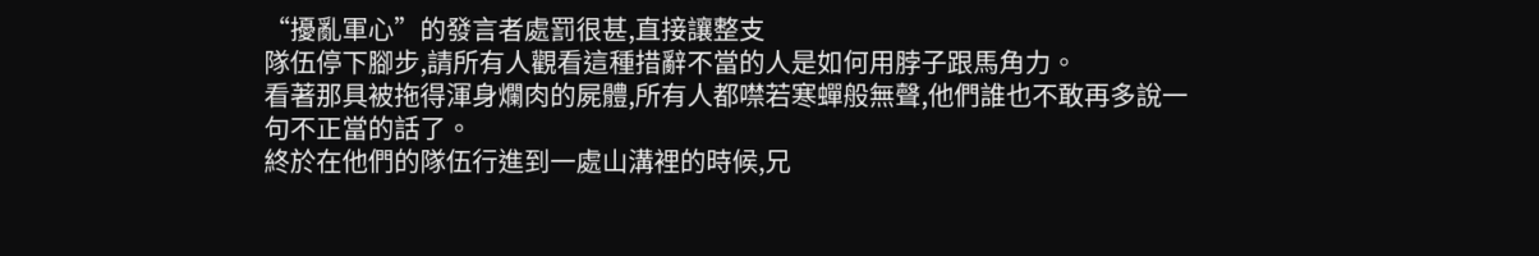“擾亂軍心”的發言者處罰很甚,直接讓整支
隊伍停下腳步,請所有人觀看這種措辭不當的人是如何用脖子跟馬角力。
看著那具被拖得渾身爛肉的屍體,所有人都噤若寒蟬般無聲,他們誰也不敢再多說一句不正當的話了。
終於在他們的隊伍行進到一處山溝裡的時候,兄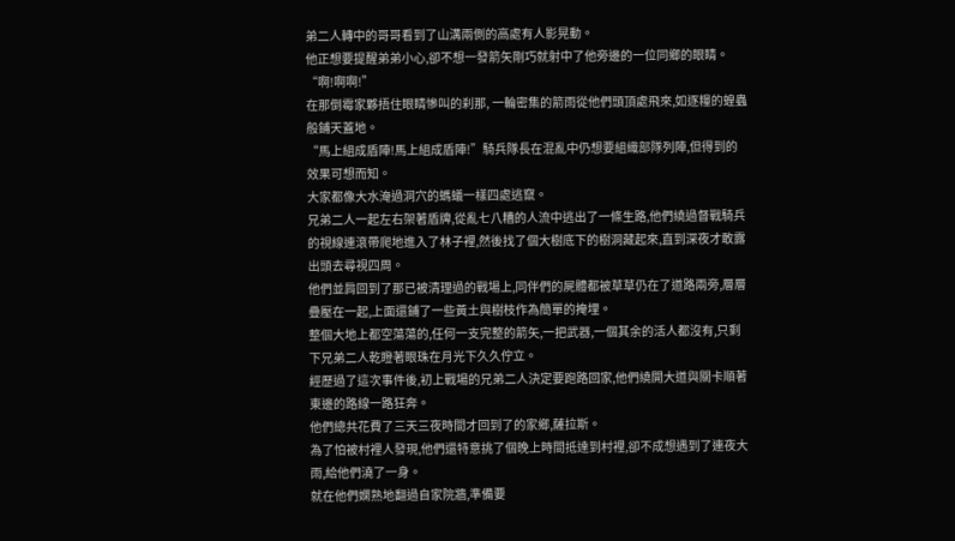弟二人轉中的哥哥看到了山溝兩側的高處有人影晃動。
他正想要提醒弟弟小心,卻不想一發箭矢剛巧就射中了他旁邊的一位同鄉的眼睛。
“啊!啊啊!”
在那倒霉家夥捂住眼睛慘叫的刹那, 一輪密集的箭雨從他們頭頂處飛來,如逐糧的蝗蟲般鋪天蓋地。
“馬上組成盾陣!馬上組成盾陣!”騎兵隊長在混亂中仍想要組織部隊列陣,但得到的效果可想而知。
大家都像大水淹過洞穴的螞蟻一樣四處逃竄。
兄弟二人一起左右架著盾牌,從亂七八糟的人流中逃出了一條生路,他們繞過督戰騎兵的視線連滾帶爬地進入了林子裡,然後找了個大樹底下的樹洞藏起來,直到深夜才敢露出頭去尋視四周。
他們並肩回到了那已被清理過的戰場上,同伴們的屍體都被草草仍在了道路兩旁,層層疊壓在一起,上面還鋪了一些黃土與樹枝作為簡單的掩埋。
整個大地上都空蕩蕩的,任何一支完整的箭矢,一把武器,一個其余的活人都沒有,只剩下兄弟二人乾瞪著眼珠在月光下久久佇立。
經歷過了這次事件後,初上戰場的兄弟二人決定要跑路回家,他們繞開大道與關卡順著東邊的路線一路狂奔。
他們總共花費了三天三夜時間才回到了的家鄉,薩拉斯。
為了怕被村裡人發現,他們還特意挑了個晚上時間抵達到村裡,卻不成想遇到了連夜大雨,給他們澆了一身。
就在他們嫻熟地翻過自家院牆,準備要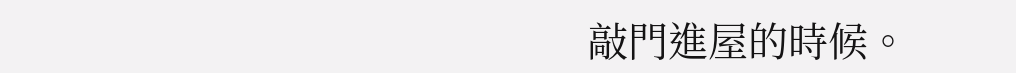敲門進屋的時候。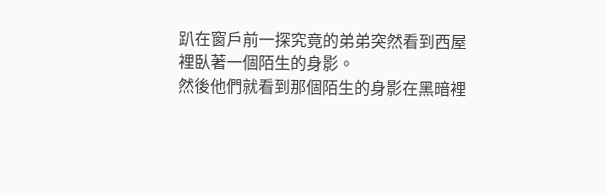趴在窗戶前一探究竟的弟弟突然看到西屋裡臥著一個陌生的身影。
然後他們就看到那個陌生的身影在黑暗裡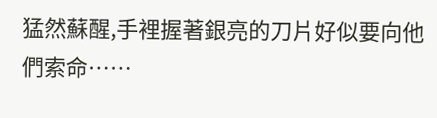猛然蘇醒,手裡握著銀亮的刀片好似要向他們索命……